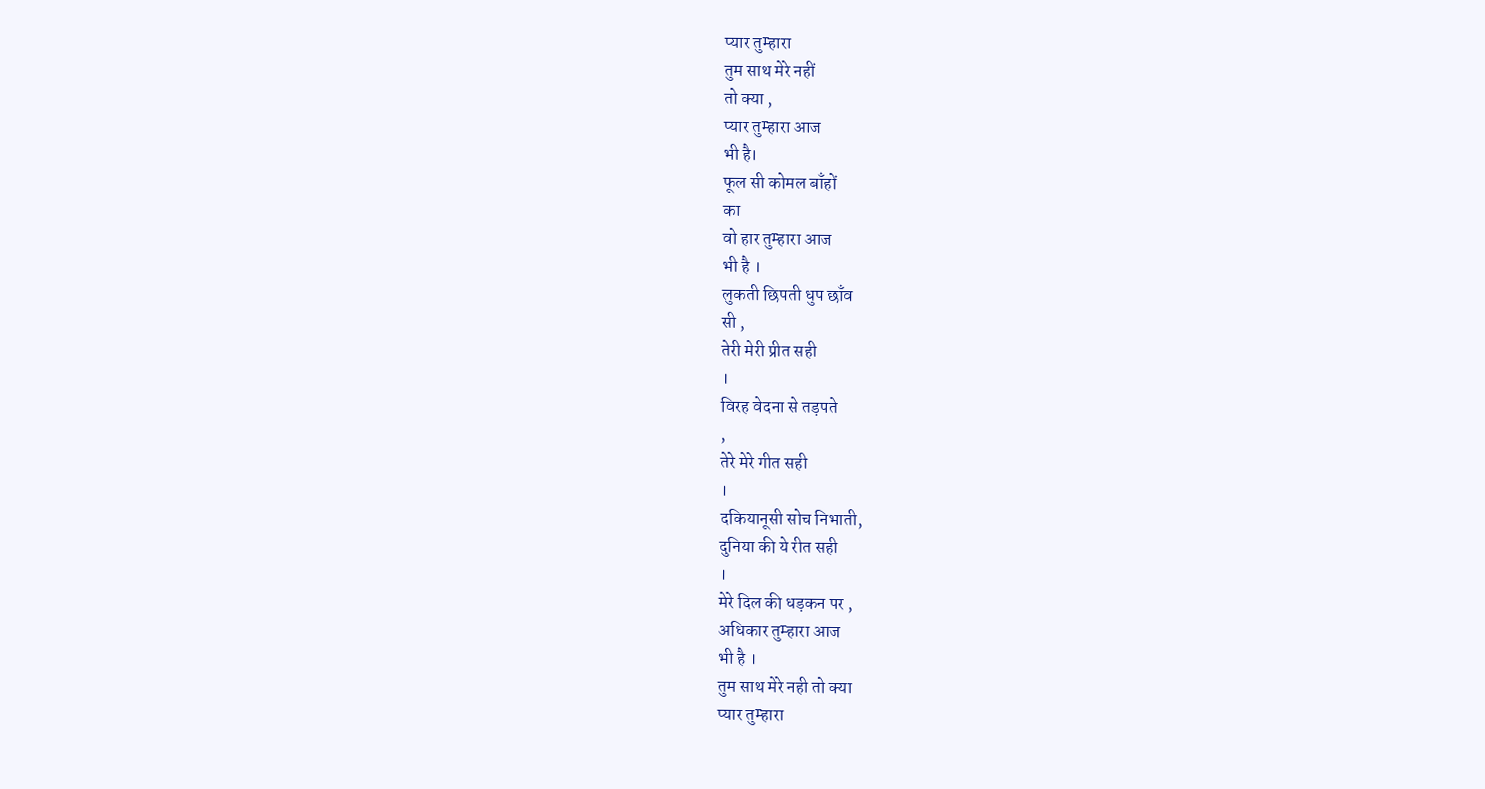प्यार तुम्हारा
तुम साथ मेरे नहीं
तो क्या ,
प्यार तुम्हारा आज
भी है।
फूल सी कोमल बाँहों
का
वो हार तुम्हारा आज
भी है ।
लुकती छिपती धुप छाँव
सी ,
तेरी मेरी प्रीत सही
।
विरह वेदना से तड़पते
,
तेरे मेरे गीत सही
।
दकियानूसी सोच निभाती,
दुनिया की ये रीत सही
।
मेरे दिल की धड़कन पर ,
अधिकार तुम्हारा आज
भी है ।
तुम साथ मेरे नही तो क्या
प्यार तुम्हारा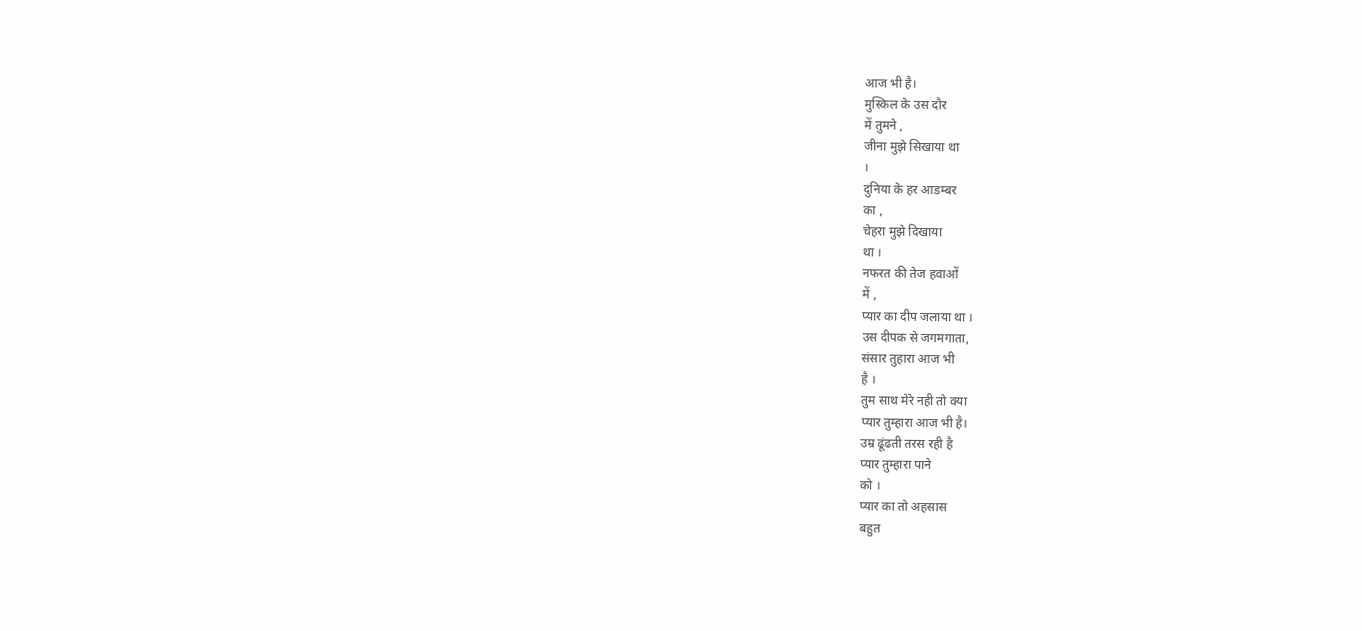आज भी है।
मुस्किल के उस दौर
में तुमने ,
जीना मुझे सिखाया था
।
दुनिया के हर आडम्बर
का ,
चेहरा मुझे दिखाया
था ।
नफरत की तेज हवाओं
में ,
प्यार का दीप जलाया था ।
उस दीपक से जगमगाता,
संसार तुहारा आज भी
है ।
तुम साथ मेरे नही तो क्या
प्यार तुम्हारा आज भी है।
उम्र ढूंढती तरस रही है
प्यार तुम्हारा पाने
को ।
प्यार का तो अहसास
बहुत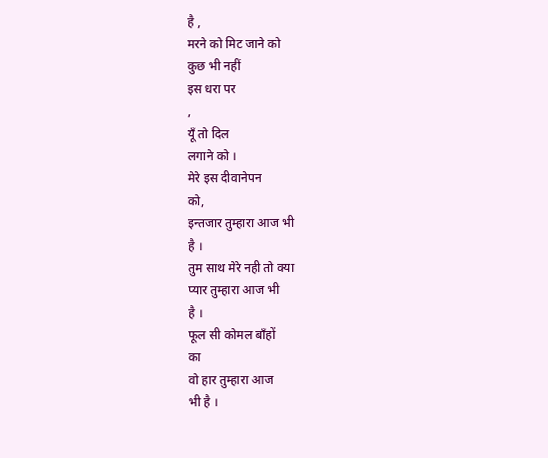है ,
मरने को मिट जाने को
कुछ भी नहीं
इस धरा पर
,
यूँ तो दिल
लगाने को ।
मेरे इस दीवानेपन
को,
इन्तजार तुम्हारा आज भी
है ।
तुम साथ मेरे नही तो क्या
प्यार तुम्हारा आज भी
है ।
फूल सी कोमल बाँहों
का
वो हार तुम्हारा आज
भी है ।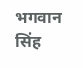भगवान सिंह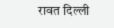रावत दिल्ली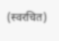(स्वरचित)